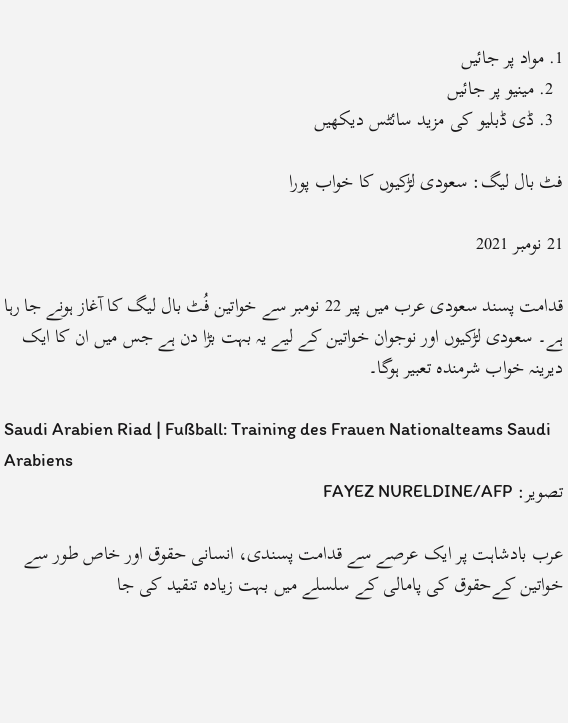1. مواد پر جائیں
  2. مینیو پر جائیں
  3. ڈی ڈبلیو کی مزید سائٹس دیکھیں

فٹ بال لیگ: سعودی لڑکیوں کا خواب پورا

21 نومبر 2021

قدامت پسند سعودی عرب میں پیر 22 نومبر سے خواتین فُٹ بال لیگ کا آغاز ہونے جا رہا ہے۔ سعودی لڑکیوں اور نوجوان خواتین کے لیے یہ بہت بڑا دن ہے جس میں ان کا ایک دیرینہ خواب شرمندہ تعبیر ہوگا۔

Saudi Arabien Riad | Fußball: Training des Frauen Nationalteams Saudi Arabiens
تصویر: FAYEZ NURELDINE/AFP

عرب بادشاہت پر ایک عرصے سے قدامت پسندی، انسانی حقوق اور خاص طور سے خواتین کےحقوق کی پامالی کے سلسلے میں بہت زیادہ تنقید کی جا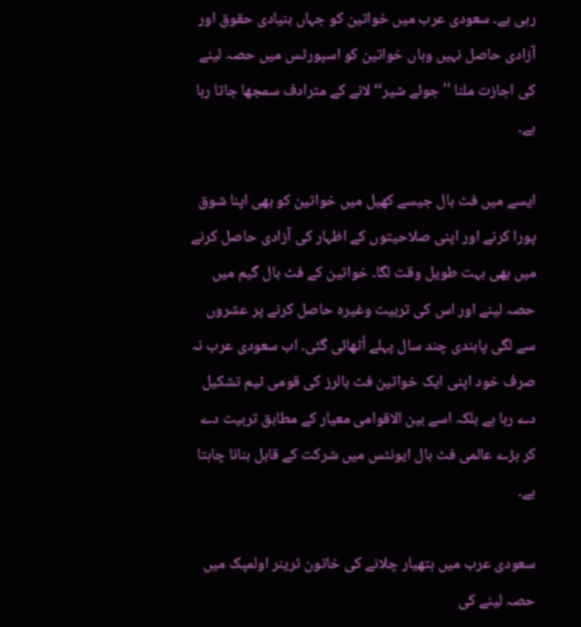رہی ہے۔ سعودی عرب میں خواتین کو جہاں بنیادی حقوق اور آزادی حاصل نہیں وہاں خواتین کو اسپورٹس میں حصہ لینے کی اجازت ملنا ''جوئے شیر‘‘ لانے کے مترادف سمجھا جاتا رہا ہے۔

ایسے میں فٹ بال جیسے کھیل میں خواتین کو بھی اپنا شوق پورا کرنے اور اپنی صلاحیتوں کے اظہار کی آزادی حاصل کرنے میں بھی بہت طویل وقت لگا۔ خواتین کے فٹ بال گیم میں حصہ لینے اور اس کی تربیت وغیرہ حاصل کرنے پر عشروں سے لگی پابندی چند سال پہلے اُٹھائی گئی۔ اب سعودی عرب نہ صرف خود اپنی ایک خواتین فٹ بالرز کی قومی ٹیم تشکیل دے رہا ہے بلکہ اسے بین الاقوامی معیار کے مطابق تربیت دے کر بڑے عالمی فٹ بال ایونٹس میں شرکت کے قابل بنانا چاہتا ہے۔

سعودی عرب ميں ہتھيار چلانے کی خاتون ٹرينر اولمپک ميں حصہ لينے کی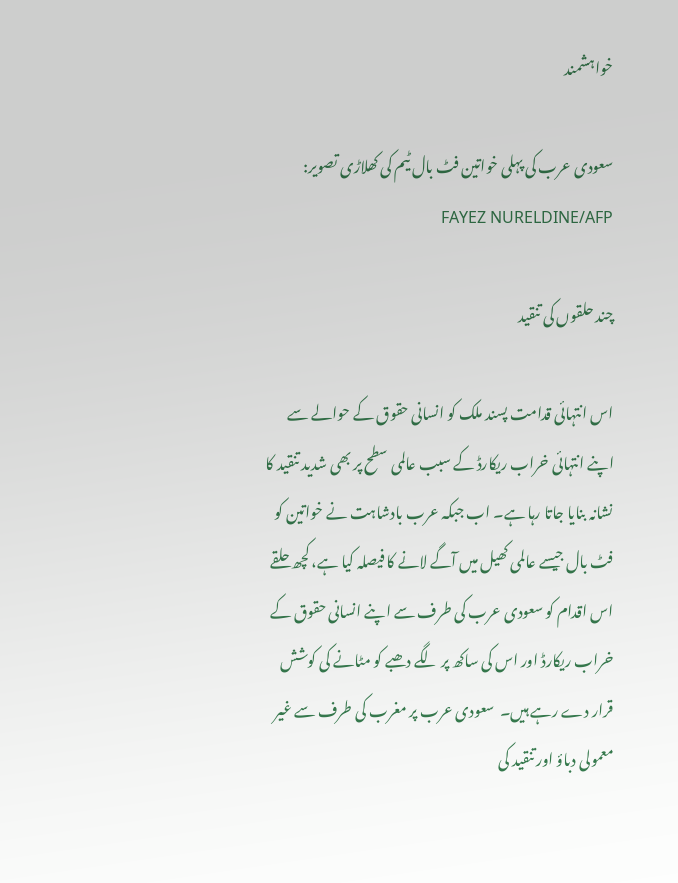خواہشمند

سعودی عرب کی پہلی خواتین فٹ بال ٹیم کی کھلاڑی تصویر: FAYEZ NURELDINE/AFP

چند حلقوں کی تنقید

اس انتہائی قدامت پسند ملک کو انسانی حقوق کے حوالے سے اپنے انتہائی خراب ریکارڈ کے سبب عالمی سطح پر بھی شدید تنقید کا نشانہ بنایا جاتا رہا ہے۔ اب جبکہ عرب بادشاہت نے خواتین کو فٹ بال جیسے عالمی کھیل میں آگے لانے کا فیصلہ کیا ہے، کچھ حلقے اس اقدام کو سعودی عرب کی طرف سے اپنے انسانی حقوق کے خراب ریکارڈ اور اس کی ساکھ پر لگے دھبے کو مٹانے کی کوشش قرار دے رہے ہیں۔  سعودی عرب پر مغرب کی طرف سے غیر معمولی دباؤ اور تنقید کی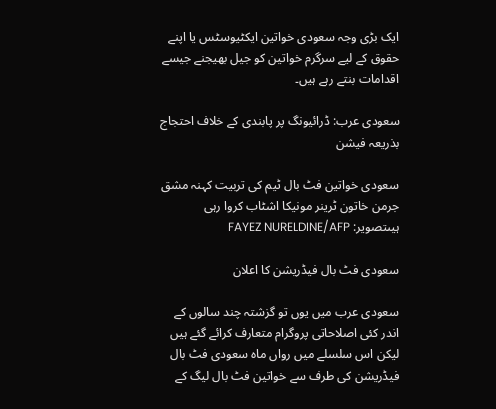ایک بڑی وجہ سعودی خواتین ایکٹیوسٹس یا اپنے حقوق کے لیے سرگرم خواتین کو جیل بھیجنے جیسے اقدامات بنتے رہے ہیں۔

سعودی عرب: ڈرائیونگ پر پابندی کے خلاف احتجاج بذریعہ فیشن

سعودی خواتین فٹ بال ٹیم کی تربیت کہنہ مشق جرمن خاتون ٹرینر مونیکا اشٹاب کروا رہی ہیںتصویر: FAYEZ NURELDINE/AFP

سعودی فٹ بال فیڈریشن کا اعلان

سعودی عرب میں یوں تو گزشتہ چند سالوں کے اندر کئی اصلاحاتی پروگرام متعارف کرائے گئے ہیں لیکن اس سلسلے میں رواں ماہ سعودی فٹ بال فیڈریشن کی طرف سے خواتین فٹ بال لیگ کے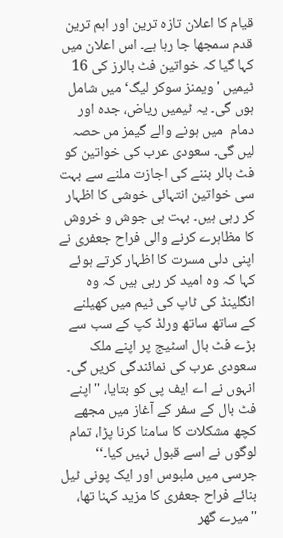قیام کا اعلان تازہ ترین اور اہم ترین قدم سمجھا جا رہا ہے۔ اس اعلان میں کہا گیا کہ خواتین فٹ بالرز کی 16 ٹیمیں 'ویمنز سوکر لیگ‘ میں شامل ہوں گی۔ یہ ٹیمیں ریاض، جدہ اور دمام  میں ہونے والے گیمز مں حصہ لیں گی۔ سعودی عرب کی خواتین کو فٹ بالر بننے کی اجازت ملنے سے بہت سی خواتین انتہائی خوشی کا اظہار کر رہی ہیں۔ بہت ہی جوش و خروش کا مظاہرے کرنے والی فراح جعفری نے اپنی دلی مسرت کا اظہار کرتے ہوئے کہا کہ وہ امید کر رہی ہیں کہ وہ انگلینڈ کی ٹاپ کی ٹیم میں کھیلنے کے ساتھ ساتھ ورلڈ کپ کے سب سے بڑے فٹ بال اسٹیج پر اپنے ملک سعودی عرب کی نمائندگی کریں گی۔ انہوں نے اے ایف پی کو بتایا، ''اپنے فٹ بال کے سفر کے آغاز میں مجھے کچھ مشکلات کا سامنا کرنا پڑا، تمام لوگوں نے اسے قبول نہیں کیا۔‘‘ جرسی میں ملبوس اور ایک پونی ٹیل بنائے فراح جعفری کا مزید کہنا تھا، ''میرے گھر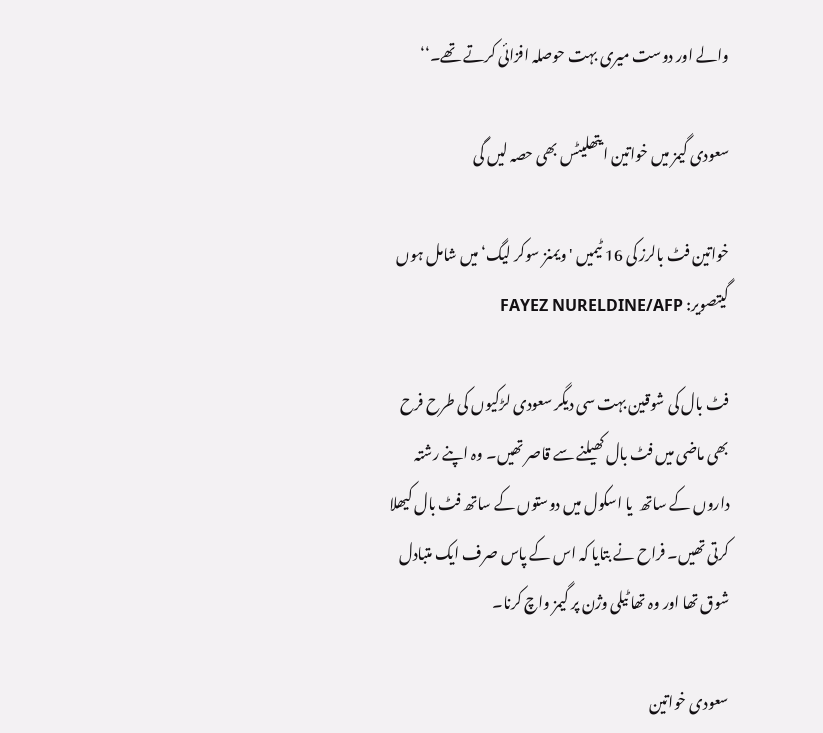والے اور دوست میری بہت حوصلہ افزائی کرتے تھے۔‘‘

سعودی گیمز میں خواتین ایتھلیٹس بھی حصہ لیں گی

خواتین فٹ بالرز کی 16 ٹیمیں 'ویمنز سوکر لیگ‘ میں شامل ہوں گیتصویر: FAYEZ NURELDINE/AFP

فٹ بال کی شوقین بہت سی دیگر سعودی لڑکیوں کی طرح فرح بھی ماضی میں فٹ بال کھیلنے سے قاصر تھیں۔ وہ اپنے رشتہ داروں کے ساتھ  یا اسکول میں دوستوں کے ساتھ فٹ بال کیھلا کرتی تھیں۔ فراح نے بتایا کہ اس کے پاس صرف ایک متبادل شوق تھا اور وہ تھا ٹیلی وژن پر گیمز واچ کرنا۔

سعودی خواتین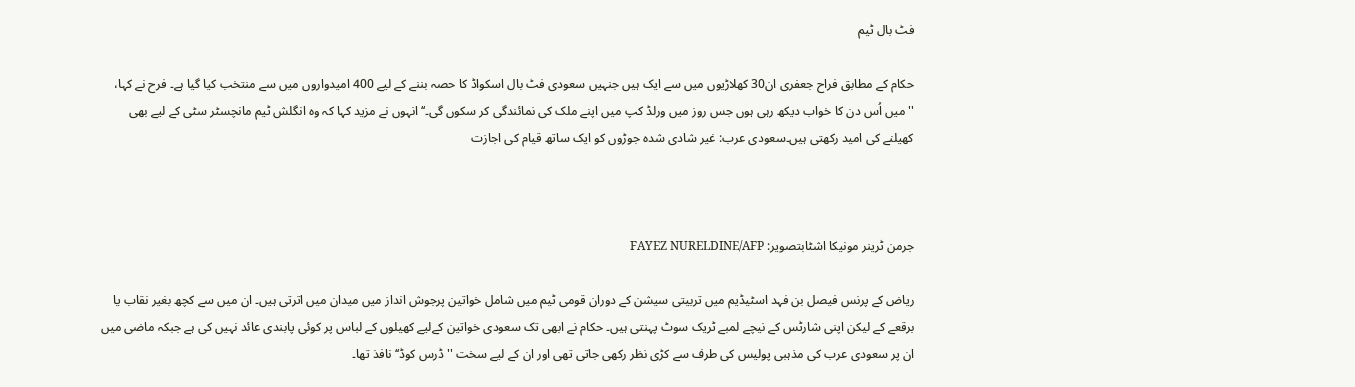فٹ بال ٹیم

حکام کے مطابق فراح جعفری ان30 کھلاڑیوں میں سے ایک ہیں جنہیں سعودی فٹ بال اسکواڈ کا حصہ بننے کے لیے 400 امیدواروں میں سے منتخب کیا گیا ہے۔ فرح نے کہا، ''میں اُس دن کا خواب دیکھ رہی ہوں جس روز میں ورلڈ کپ میں اپنے ملک کی نمائندگی کر سکوں گی۔‘‘ انہوں نے مزید کہا کہ وہ انگلش ٹیم مانچسٹر سٹی کے لیے بھی کھیلنے کی امید رکھتی ہیں۔سعودی عرب: غیر شادی شدہ جوڑوں کو ایک ساتھ قیام کی اجازت



جرمن ٹرینر مونیکا اشٹابتصویر: FAYEZ NURELDINE/AFP

ریاض کے پرنس فیصل بن فہد اسٹیڈیم میں تربیتی سیشن کے دوران قومی ٹیم میں شامل خواتین پرجوش انداز میں میدان میں اترتی ہیں۔ ان میں سے کچھ بغیر نقاب یا برقعے کے لیکن اپنی شارٹس کے نیچے لمبے ٹریک سوٹ پہنتی ہیں۔ حکام نے ابھی تک سعودی خواتین کےلیے کھیلوں کے لباس پر کوئی پابندی عائد نہیں کی ہے جبکہ ماضی میں ان پر سعودی عرب کی مذہبی پولیس کی طرف سے کڑی نظر رکھی جاتی تھی اور ان کے لیے سخت ''ڈرس کوڈ‘‘ نافذ تھا۔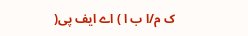ک م/ا ب ا ) اے ایف پی(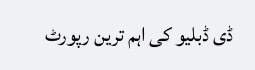ڈی ڈبلیو کی اہم ترین رپورٹ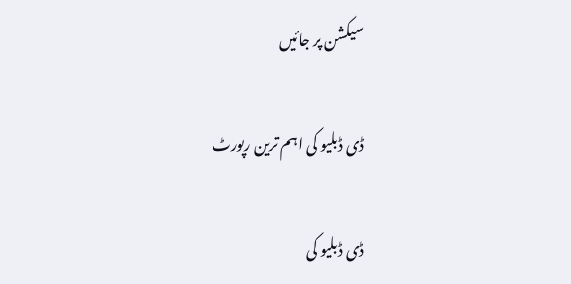سیکشن پر جائیں

ڈی ڈبلیو کی اہم ترین رپورٹ

ڈی ڈبلیو کی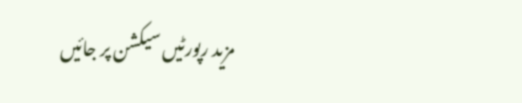مزید رپورٹیں سیکشن پر جائیں